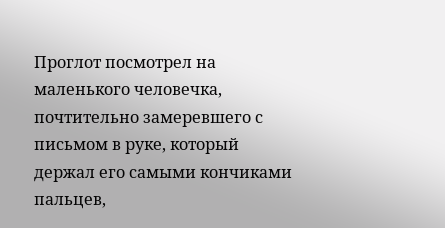Проглот посмотрел на маленького человечка, почтительно замеревшего с письмом в руке, который держал его самыми кончиками пальцев,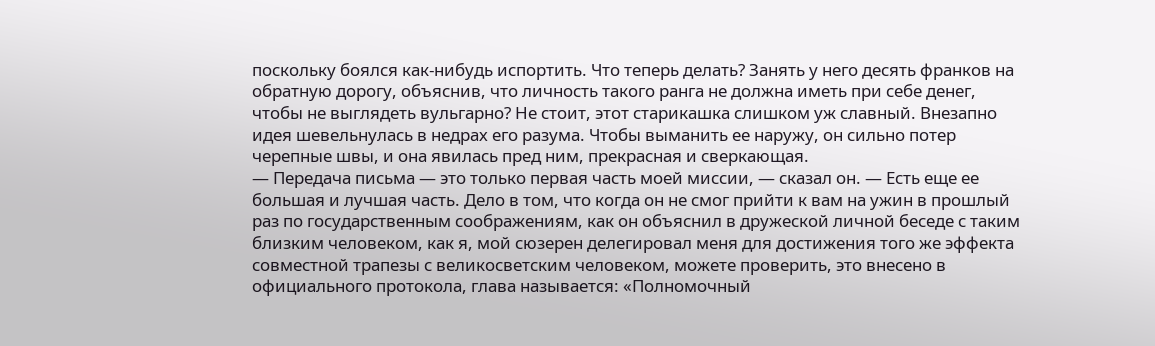поскольку боялся как-нибудь испортить. Что теперь делать? Занять у него десять франков на обратную дорогу, объяснив, что личность такого ранга не должна иметь при себе денег, чтобы не выглядеть вульгарно? Не стоит, этот старикашка слишком уж славный. Внезапно идея шевельнулась в недрах его разума. Чтобы выманить ее наружу, он сильно потер черепные швы, и она явилась пред ним, прекрасная и сверкающая.
— Передача письма — это только первая часть моей миссии, — сказал он. — Есть еще ее большая и лучшая часть. Дело в том, что когда он не смог прийти к вам на ужин в прошлый раз по государственным соображениям, как он объяснил в дружеской личной беседе с таким близким человеком, как я, мой сюзерен делегировал меня для достижения того же эффекта совместной трапезы с великосветским человеком, можете проверить, это внесено в официального протокола, глава называется: «Полномочный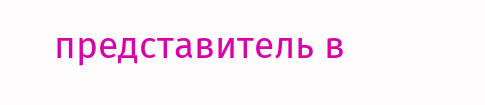представитель в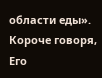области еды». Короче говоря, Его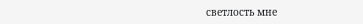светлость мне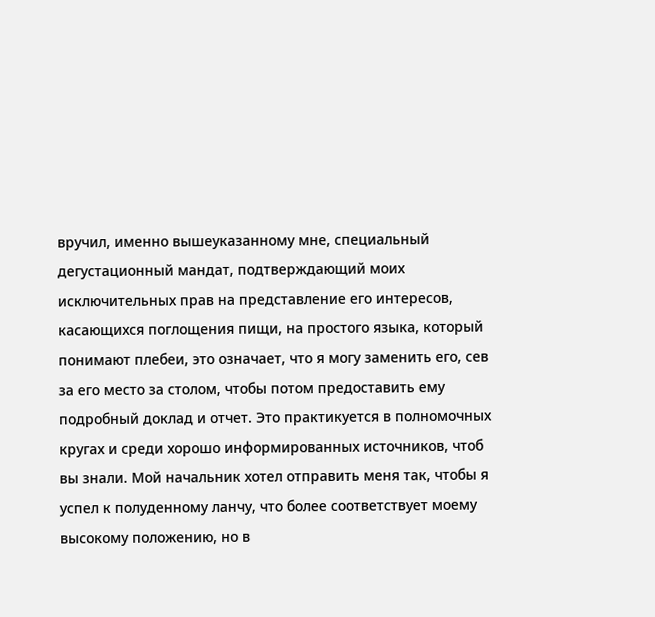вручил, именно вышеуказанному мне, специальный дегустационный мандат, подтверждающий моих исключительных прав на представление его интересов, касающихся поглощения пищи, на простого языка, который понимают плебеи, это означает, что я могу заменить его, сев за его место за столом, чтобы потом предоставить ему подробный доклад и отчет. Это практикуется в полномочных кругах и среди хорошо информированных источников, чтоб вы знали. Мой начальник хотел отправить меня так, чтобы я успел к полуденному ланчу, что более соответствует моему высокому положению, но в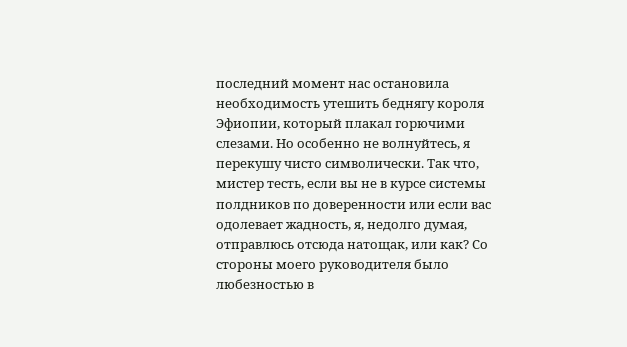последний момент нас остановила необходимость утешить беднягу короля Эфиопии, который плакал горючими слезами. Но особенно не волнуйтесь, я перекушу чисто символически. Так что, мистер тесть, если вы не в курсе системы полдников по доверенности или если вас одолевает жадность, я, недолго думая, отправлюсь отсюда натощак, или как? Со стороны моего руководителя было любезностью в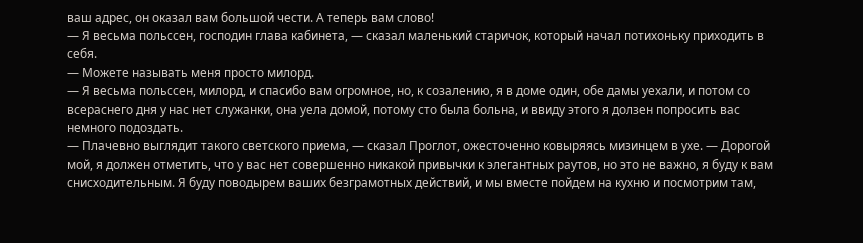ваш адрес, он оказал вам большой чести. А теперь вам слово!
— Я весьма польссен, господин глава кабинета, — сказал маленький старичок, который начал потихоньку приходить в себя.
— Можете называть меня просто милорд.
— Я весьма польссен, милорд, и спасибо вам огромное, но, к созалению, я в доме один, обе дамы уехали, и потом со всераснего дня у нас нет служанки, она уела домой, потому сто была больна, и ввиду этого я долзен попросить вас немного подоздать.
— Плачевно выглядит такого светского приема, — сказал Проглот, ожесточенно ковыряясь мизинцем в ухе. — Дорогой мой, я должен отметить, что у вас нет совершенно никакой привычки к элегантных раутов, но это не важно, я буду к вам снисходительным. Я буду поводырем ваших безграмотных действий, и мы вместе пойдем на кухню и посмотрим там,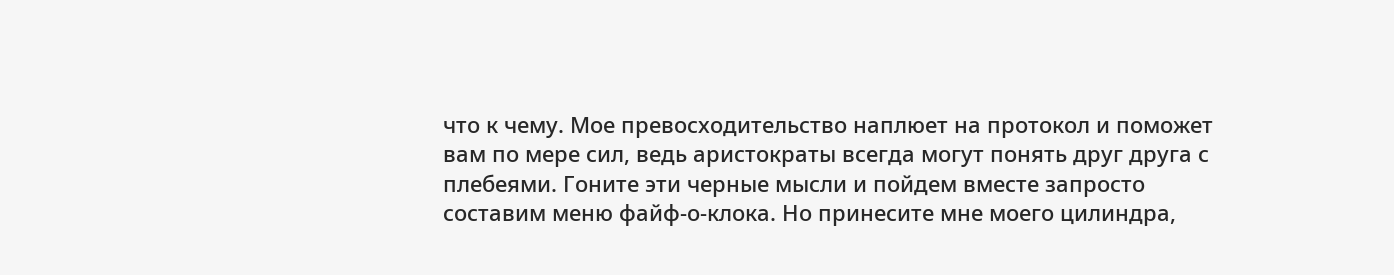что к чему. Мое превосходительство наплюет на протокол и поможет вам по мере сил, ведь аристократы всегда могут понять друг друга с плебеями. Гоните эти черные мысли и пойдем вместе запросто составим меню файф-о-клока. Но принесите мне моего цилиндра,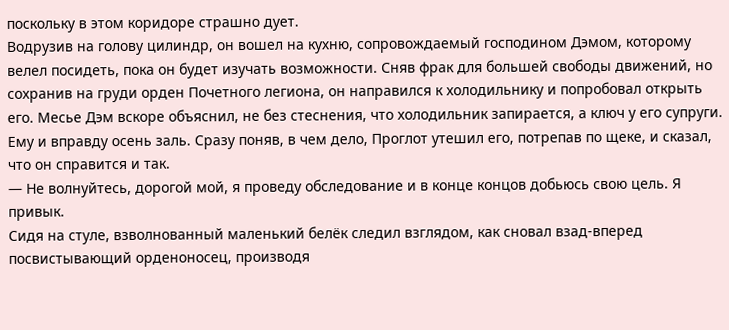поскольку в этом коридоре страшно дует.
Водрузив на голову цилиндр, он вошел на кухню, сопровождаемый господином Дэмом, которому велел посидеть, пока он будет изучать возможности. Сняв фрак для большей свободы движений, но сохранив на груди орден Почетного легиона, он направился к холодильнику и попробовал открыть его. Месье Дэм вскоре объяснил, не без стеснения, что холодильник запирается, а ключ у его супруги. Ему и вправду осень заль. Сразу поняв, в чем дело, Проглот утешил его, потрепав по щеке, и сказал, что он справится и так.
— Не волнуйтесь, дорогой мой, я проведу обследование и в конце концов добьюсь свою цель. Я привык.
Сидя на стуле, взволнованный маленький белёк следил взглядом, как сновал взад-вперед посвистывающий орденоносец, производя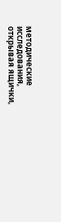методические исследования, открывая ящички,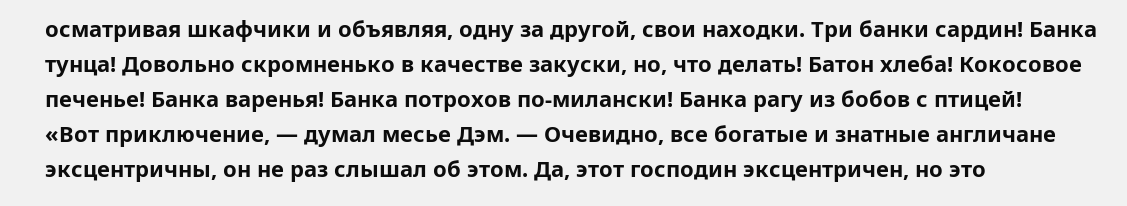осматривая шкафчики и объявляя, одну за другой, свои находки. Три банки сардин! Банка тунца! Довольно скромненько в качестве закуски, но, что делать! Батон хлеба! Кокосовое печенье! Банка варенья! Банка потрохов по-милански! Банка рагу из бобов с птицей!
«Вот приключение, — думал месье Дэм. — Очевидно, все богатые и знатные англичане эксцентричны, он не раз слышал об этом. Да, этот господин эксцентричен, но это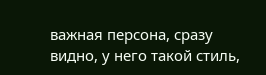важная персона, сразу видно, у него такой стиль,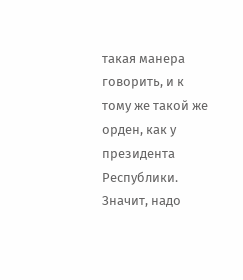такая манера говорить, и к тому же такой же орден, как у президента Республики. Значит, надо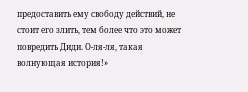предоставить ему свободу действий, не стоит его злить, тем более что это может повредить Диди. О-ля-ля, такая волнующая история!»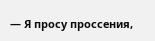— Я просу проссения,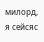милорд, я сейсяс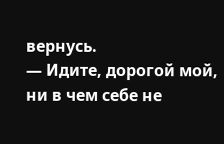вернусь.
— Идите, дорогой мой, ни в чем себе не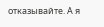отказывайте. А я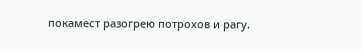покамест разогрею потрохов и рагу.